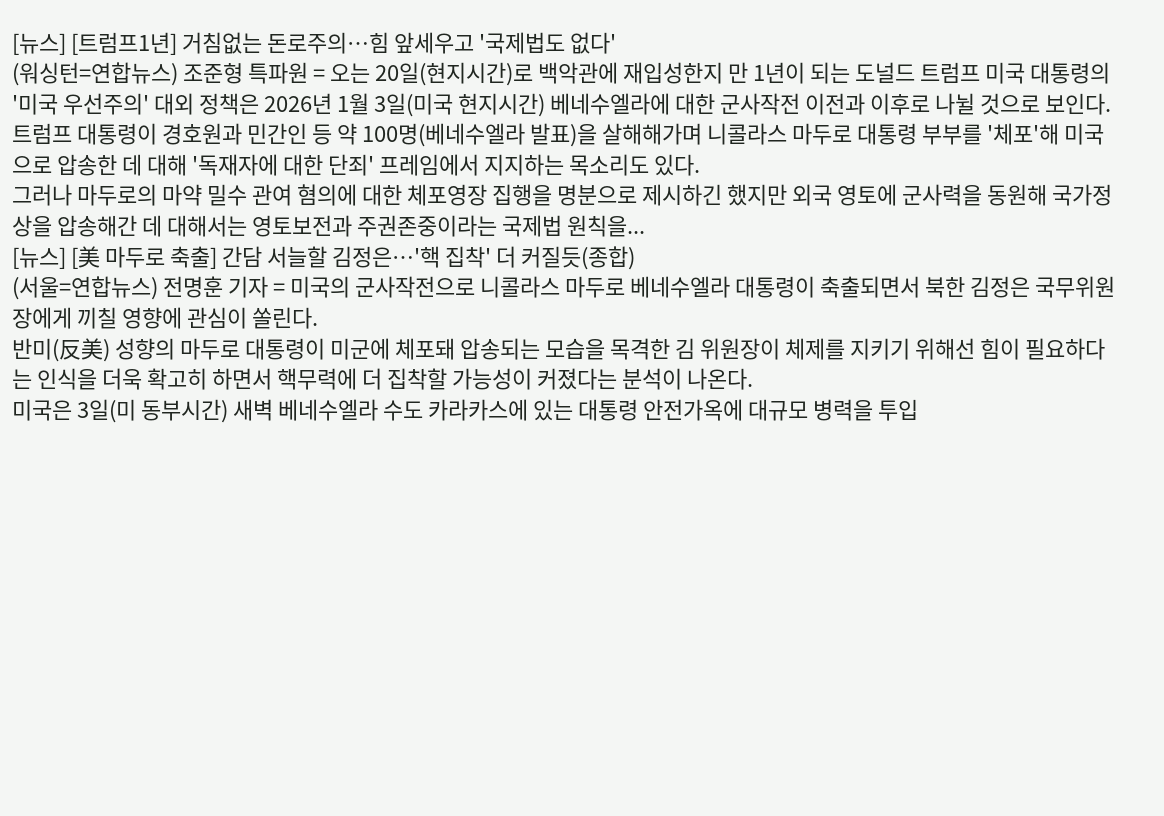[뉴스] [트럼프1년] 거침없는 돈로주의…힘 앞세우고 '국제법도 없다'
(워싱턴=연합뉴스) 조준형 특파원 = 오는 20일(현지시간)로 백악관에 재입성한지 만 1년이 되는 도널드 트럼프 미국 대통령의 '미국 우선주의' 대외 정책은 2026년 1월 3일(미국 현지시간) 베네수엘라에 대한 군사작전 이전과 이후로 나뉠 것으로 보인다.
트럼프 대통령이 경호원과 민간인 등 약 100명(베네수엘라 발표)을 살해해가며 니콜라스 마두로 대통령 부부를 '체포'해 미국으로 압송한 데 대해 '독재자에 대한 단죄' 프레임에서 지지하는 목소리도 있다.
그러나 마두로의 마약 밀수 관여 혐의에 대한 체포영장 집행을 명분으로 제시하긴 했지만 외국 영토에 군사력을 동원해 국가정상을 압송해간 데 대해서는 영토보전과 주권존중이라는 국제법 원칙을...
[뉴스] [美 마두로 축출] 간담 서늘할 김정은…'핵 집착' 더 커질듯(종합)
(서울=연합뉴스) 전명훈 기자 = 미국의 군사작전으로 니콜라스 마두로 베네수엘라 대통령이 축출되면서 북한 김정은 국무위원장에게 끼칠 영향에 관심이 쏠린다.
반미(反美) 성향의 마두로 대통령이 미군에 체포돼 압송되는 모습을 목격한 김 위원장이 체제를 지키기 위해선 힘이 필요하다는 인식을 더욱 확고히 하면서 핵무력에 더 집착할 가능성이 커졌다는 분석이 나온다.
미국은 3일(미 동부시간) 새벽 베네수엘라 수도 카라카스에 있는 대통령 안전가옥에 대규모 병력을 투입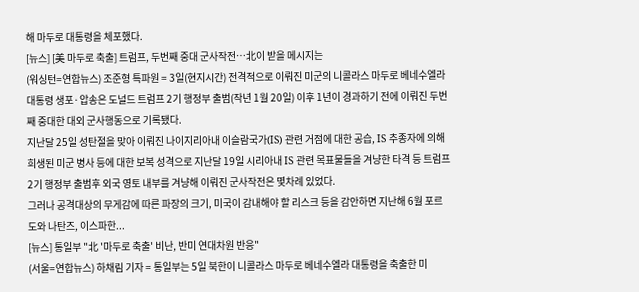해 마두로 대통령을 체포했다.
[뉴스] [美 마두로 축출] 트럼프, 두번째 중대 군사작전…北이 받을 메시지는
(워싱턴=연합뉴스) 조준형 특파원 = 3일(현지시간) 전격적으로 이뤄진 미군의 니콜라스 마두로 베네수엘라 대통령 생포·압송은 도널드 트럼프 2기 행정부 출범(작년 1월 20일) 이후 1년이 경과하기 전에 이뤄진 두번째 중대한 대외 군사행동으로 기록됐다.
지난달 25일 성탄절을 맞아 이뤄진 나이지리아내 이슬람국가(IS) 관련 거점에 대한 공습, IS 추종자에 의해 희생된 미군 병사 등에 대한 보복 성격으로 지난달 19일 시리아내 IS 관련 목표물들을 겨냥한 타격 등 트럼프 2기 행정부 출범후 외국 영토 내부를 겨냥해 이뤄진 군사작전은 몇차례 있었다.
그러나 공격대상의 무게감에 따른 파장의 크기, 미국이 감내해야 할 리스크 등을 감안하면 지난해 6월 포르도와 나탄즈, 이스파한...
[뉴스] 통일부 "北 '마두로 축출' 비난, 반미 연대차원 반응"
(서울=연합뉴스) 하채림 기자 = 통일부는 5일 북한이 니콜라스 마두로 베네수엘라 대통령을 축출한 미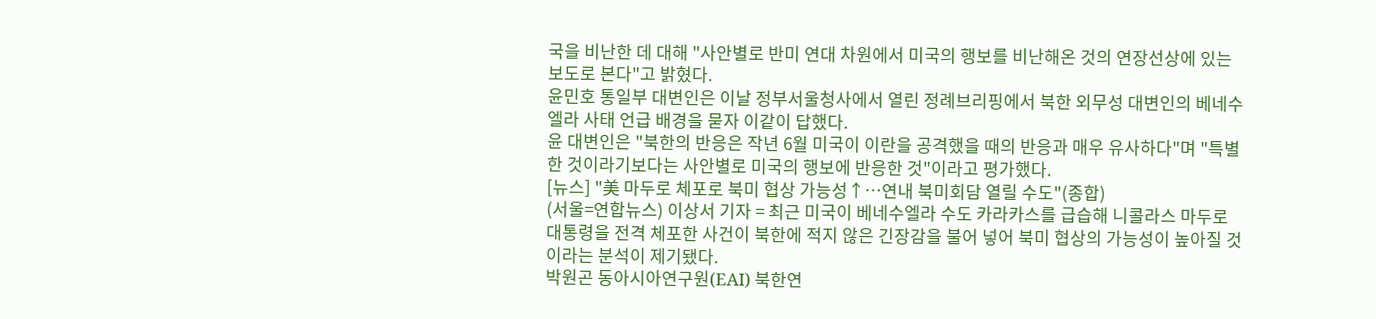국을 비난한 데 대해 "사안별로 반미 연대 차원에서 미국의 행보를 비난해온 것의 연장선상에 있는 보도로 본다"고 밝혔다.
윤민호 통일부 대변인은 이날 정부서울청사에서 열린 정례브리핑에서 북한 외무성 대변인의 베네수엘라 사태 언급 배경을 묻자 이같이 답했다.
윤 대변인은 "북한의 반응은 작년 6월 미국이 이란을 공격했을 때의 반응과 매우 유사하다"며 "특별한 것이라기보다는 사안별로 미국의 행보에 반응한 것"이라고 평가했다.
[뉴스] "美 마두로 체포로 북미 협상 가능성↑…연내 북미회담 열릴 수도"(종합)
(서울=연합뉴스) 이상서 기자 = 최근 미국이 베네수엘라 수도 카라카스를 급습해 니콜라스 마두로 대통령을 전격 체포한 사건이 북한에 적지 않은 긴장감을 불어 넣어 북미 협상의 가능성이 높아질 것이라는 분석이 제기됐다.
박원곤 동아시아연구원(EAI) 북한연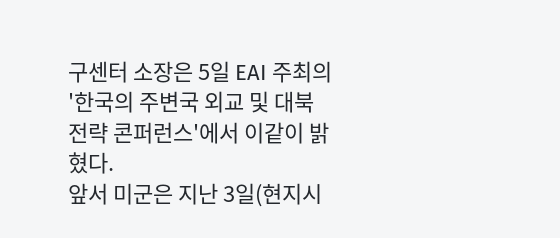구센터 소장은 5일 EAI 주최의 '한국의 주변국 외교 및 대북 전략 콘퍼런스'에서 이같이 밝혔다.
앞서 미군은 지난 3일(현지시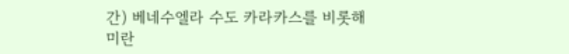간) 베네수엘라 수도 카라카스를 비롯해 미란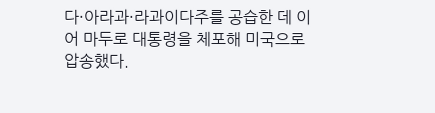다·아라과·라과이다주를 공습한 데 이어 마두로 대통령을 체포해 미국으로 압송했다.